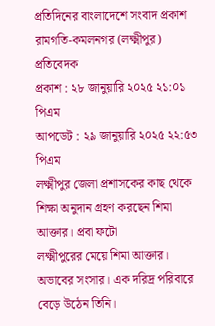প্রতিদিনের বাংলাদেশে সংবাদ প্রকাশ
রামগতি-কমলনগর (লক্ষ্মীপুর) প্রতিবেদক
প্রকাশ : ২৮ জানুয়ারি ২০২৫ ২১:০১ পিএম
আপডেট : ২৯ জানুয়ারি ২০২৫ ২২:৫৩ পিএম
লক্ষ্মীপুর জেলা প্রশাসকের কাছ থেকে শিক্ষা অনুদান গ্রহণ করছেন শিমা আক্তার। প্রবা ফটো
লক্ষ্মীপুরের মেয়ে শিমা আক্তার। অভাবের সংসার। এক দরিদ্র পরিবারে বেড়ে উঠেন তিনি।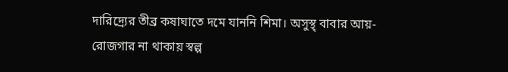দারিদ্র্যের তীব্র কষাঘাতে দমে যাননি শিমা। অসুস্থ্ বাবার আয়-রোজগার না থাকায় স্বল্প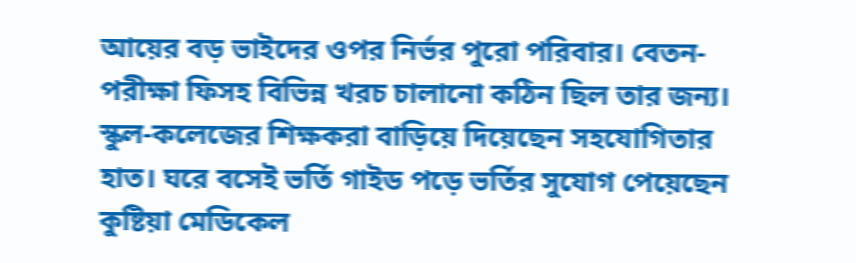আয়ের বড় ভাইদের ওপর নির্ভর পুরো পরিবার। বেতন-পরীক্ষা ফিসহ বিভিন্ন খরচ চালানো কঠিন ছিল তার জন্য। স্কুল-কলেজের শিক্ষকরা বাড়িয়ে দিয়েছেন সহযোগিতার হাত। ঘরে বসেই ভর্তি গাইড পড়ে ভর্তির সুযোগ পেয়েছেন কুষ্টিয়া মেডিকেল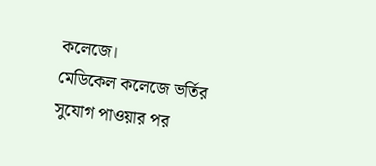কলেজে।
মেডিকেল কলেজে ভর্তির সুযোগ পাওয়ার পর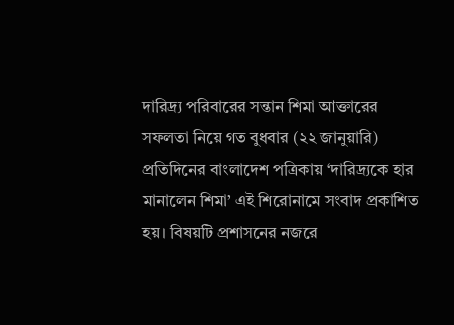দারিদ্র্য পরিবারের সন্তান শিমা আক্তারের সফলতা নিয়ে গত বুধবার (২২ জানুয়ারি) প্রতিদিনের বাংলাদেশ পত্রিকায় ‘দারিদ্র্যকে হার মানালেন শিমা’ এই শিরোনামে সংবাদ প্রকাশিত হয়। বিষয়টি প্রশাসনের নজরে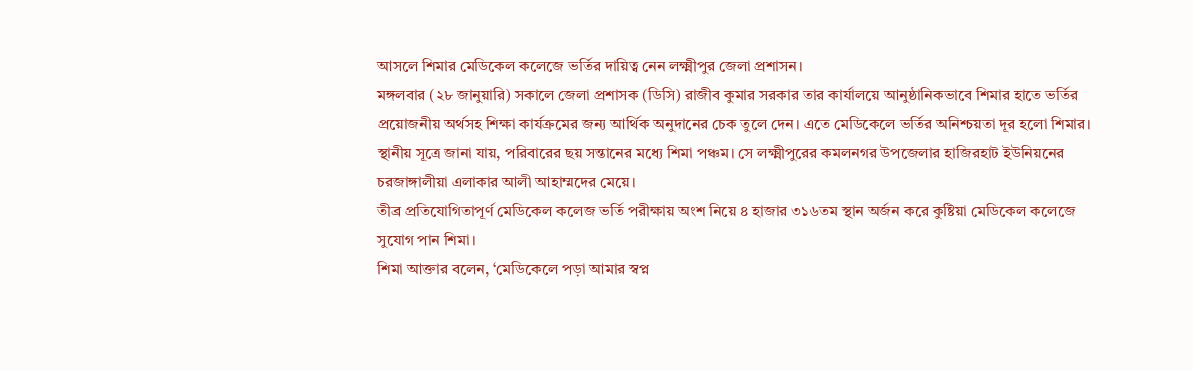আসলে শিমার মেডিকেল কলেজে ভর্তির দায়িত্ব নেন লক্ষ্মীপুর জেলা প্রশাসন।
মঙ্গলবার (২৮ জানুয়ারি) সকালে জেলা প্রশাসক (ডিসি) রাজীব কুমার সরকার তার কার্যালয়ে আনুষ্ঠানিকভাবে শিমার হাতে ভর্তির প্রয়োজনীয় অর্থসহ শিক্ষা কার্যক্রমের জন্য আর্থিক অনুদানের চেক তুলে দেন। এতে মেডিকেলে ভর্তির অনিশ্চয়তা দূর হলো শিমার।
স্থানীয় সূত্রে জানা যায়, পরিবারের ছয় সন্তানের মধ্যে শিমা পঞ্চম। সে লক্ষ্মীপুরের কমলনগর উপজেলার হাজিরহাট ইউনিয়নের চরজাঙ্গালীয়া এলাকার আলী আহাম্মদের মেয়ে।
তীব্র প্রতিযোগিতাপূর্ণ মেডিকেল কলেজ ভর্তি পরীক্ষায় অংশ নিয়ে ৪ হাজার ৩১৬তম স্থান অর্জন করে কুষ্টিয়া মেডিকেল কলেজে সুযোগ পান শিমা।
শিমা আক্তার বলেন, ‘মেডিকেলে পড়া আমার স্বপ্ন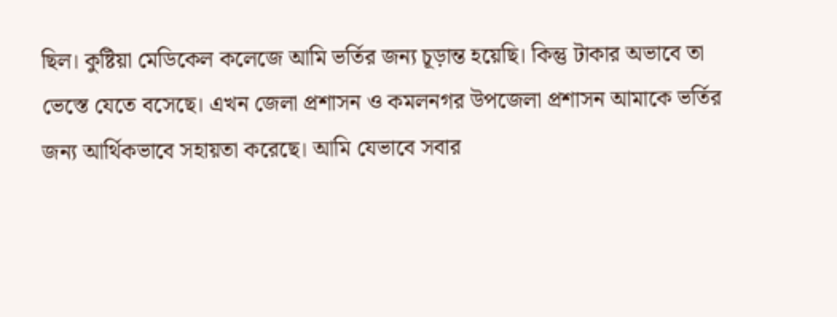ছিল। কুষ্টিয়া মেডিকেল কলেজে আমি ভর্তির জন্য চূড়ান্ত হয়েছি। কিন্তু টাকার অভাবে তা ভেস্তে যেতে বসেছে। এখন জেলা প্রশাসন ও কমলনগর উপজেলা প্রশাসন আমাকে ভর্তির জন্য আর্থিকভাবে সহায়তা করেছে। আমি যেভাবে সবার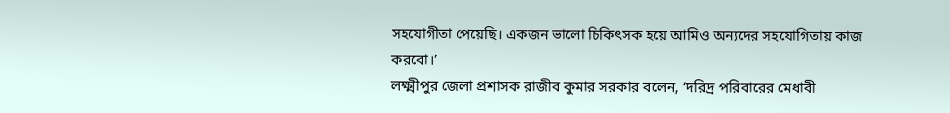সহযোগীতা পেয়েছি। একজন ভালো চিকিৎসক হয়ে আমিও অন্যদের সহযোগিতায় কাজ করবো।’
লক্ষ্মীপুর জেলা প্রশাসক রাজীব কুমার সরকার বলেন, ‘দরিদ্র পরিবারের মেধাবী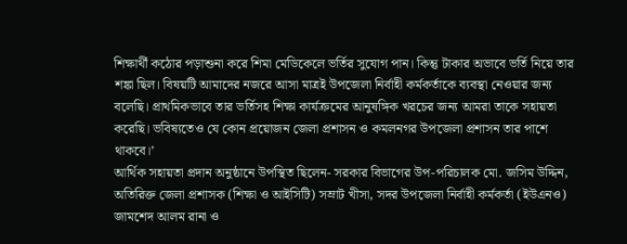শিক্ষার্থী কঠোর পড়াশুনা করে শিমা মেডিকেলে ভর্তির সুযোগ পান। কিন্তু টাকার অভাবে ভর্তি নিয়ে তার শঙ্কা ছিল। বিষয়টি আমাদের নজরে আসা মাত্রই উপজেলা নির্বাহী কর্মকর্তাকে ব্যবস্থা নেওয়ার জন্য বলেছি। প্রাথমিকভাবে তার ভর্তিসহ শিক্ষা কার্যক্রমের আনুষঙ্গিক খরচের জন্য আমরা তাকে সহায়তা করেছি। ভবিষ্যতেও যে কোন প্রয়োজন জেলা প্রশাসন ও কমলনগর উপজেলা প্রশাসন তার পাশে থাকবে।’
আর্থিক সহায়তা প্রদান অনুষ্ঠানে উপস্থিত ছিলেন- সরকার বিভাগের উপ-পরিচালক মো. জসিম উদ্দিন, অতিরিক্ত জেলা প্রশাসক (শিক্ষা ও আইসিটি) সম্রাট খীসা, সদর উপজেলা নির্বাহী কর্মকর্তা (ইউএনও) জামশেদ আলম রানা ও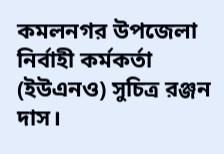কমলনগর উপজেলা নির্বাহী কর্মকর্তা (ইউএনও) সুচিত্র রঞ্জন দাস।